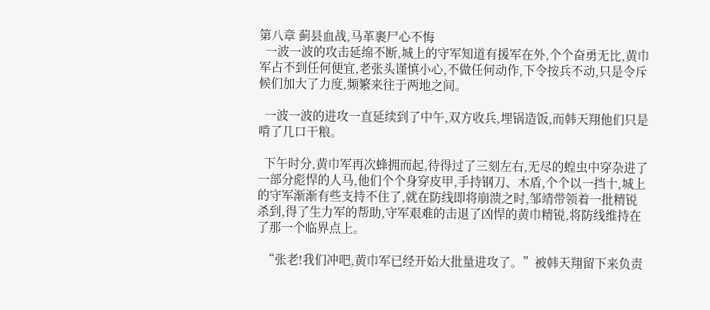第八章 蓟县血战,马革裹尸心不悔
  一波一波的攻击延绵不断,城上的守军知道有援军在外,个个奋勇无比,黄巾军占不到任何便宜,老张头谨慎小心,不做任何动作,下令按兵不动,只是令斥候们加大了力度,频繁来往于两地之间。

  一波一波的进攻一直延续到了中午,双方收兵,埋锅造饭,而韩天翔他们只是啃了几口干粮。

  下午时分,黄巾军再次蜂拥而起,待得过了三刻左右,无尽的蝗虫中穿杂进了一部分彪悍的人马,他们个个身穿皮甲,手持钢刀、木盾,个个以一挡十,城上的守军渐渐有些支持不住了,就在防线即将崩溃之时,邹靖带领着一批精锐杀到,得了生力军的帮助,守军艰难的击退了凶悍的黄巾精锐,将防线维持在了那一个临界点上。

  “张老!我们冲吧,黄巾军已经开始大批量进攻了。”被韩天翔留下来负责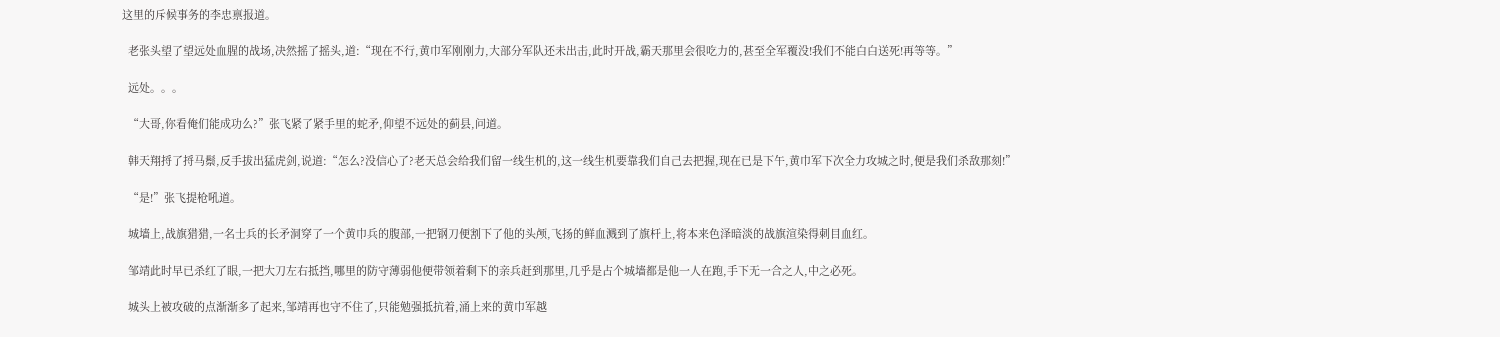这里的斥候事务的李忠禀报道。

  老张头望了望远处血腥的战场,决然摇了摇头,道:“现在不行,黄巾军刚刚力,大部分军队还未出击,此时开战,霸天那里会很吃力的,甚至全军覆没!我们不能白白送死!再等等。”

  远处。。。

  “大哥,你看俺们能成功么?”张飞紧了紧手里的蛇矛,仰望不远处的蓟县,问道。

  韩天翔捋了捋马鬃,反手拔出猛虎剑,说道:“怎么?没信心了?老天总会给我们留一线生机的,这一线生机要靠我们自己去把握,现在已是下午,黄巾军下次全力攻城之时,便是我们杀敌那刻!”

  “是!”张飞提枪吼道。

  城墙上,战旗猎猎,一名士兵的长矛洞穿了一个黄巾兵的腹部,一把钢刀便割下了他的头颅,飞扬的鲜血溅到了旗杆上,将本来色泽暗淡的战旗渲染得刺目血红。

  邹靖此时早已杀红了眼,一把大刀左右抵挡,哪里的防守薄弱他便带领着剩下的亲兵赶到那里,几乎是占个城墙都是他一人在跑,手下无一合之人,中之必死。

  城头上被攻破的点渐渐多了起来,邹靖再也守不住了,只能勉强抵抗着,涌上来的黄巾军越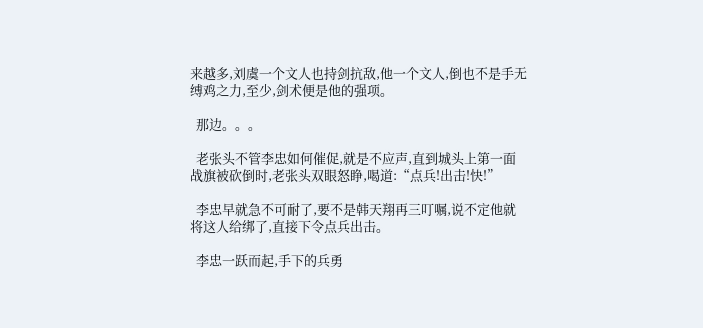来越多,刘虞一个文人也持剑抗敌,他一个文人,倒也不是手无缚鸡之力,至少,剑术便是他的强项。

  那边。。。

  老张头不管李忠如何催促,就是不应声,直到城头上第一面战旗被砍倒时,老张头双眼怒睁,喝道:“点兵!出击!快!”

  李忠早就急不可耐了,要不是韩天翔再三叮嘱,说不定他就将这人给绑了,直接下令点兵出击。

  李忠一跃而起,手下的兵勇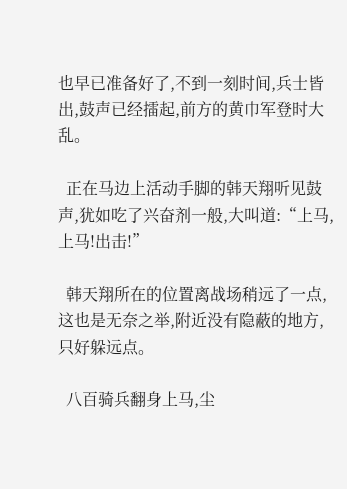也早已准备好了,不到一刻时间,兵士皆出,鼓声已经擂起,前方的黄巾军登时大乱。

  正在马边上活动手脚的韩天翔听见鼓声,犹如吃了兴奋剂一般,大叫道:“上马,上马!出击!”

  韩天翔所在的位置离战场稍远了一点,这也是无奈之举,附近没有隐蔽的地方,只好躲远点。

  八百骑兵翻身上马,尘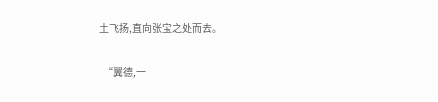土飞扬,直向张宝之处而去。

  “翼德,一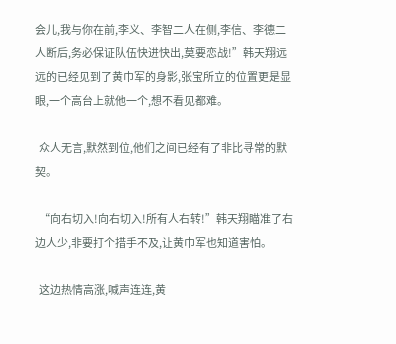会儿,我与你在前,李义、李智二人在侧,李信、李德二人断后,务必保证队伍快进快出,莫要恋战!”韩天翔远远的已经见到了黄巾军的身影,张宝所立的位置更是显眼,一个高台上就他一个,想不看见都难。

  众人无言,默然到位,他们之间已经有了非比寻常的默契。

  “向右切入!向右切入!所有人右转!”韩天翔瞄准了右边人少,非要打个措手不及,让黄巾军也知道害怕。

  这边热情高涨,喊声连连,黄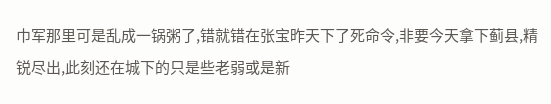巾军那里可是乱成一锅粥了,错就错在张宝昨天下了死命令,非要今天拿下蓟县,精锐尽出,此刻还在城下的只是些老弱或是新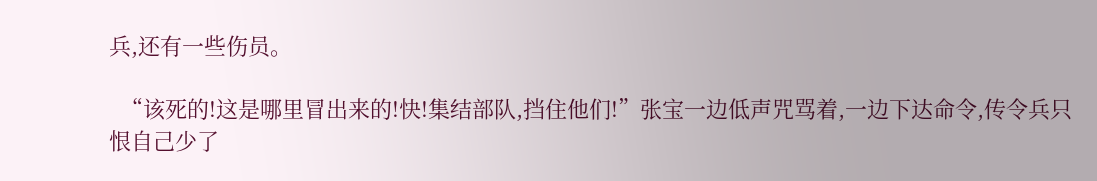兵,还有一些伤员。

  “该死的!这是哪里冒出来的!快!集结部队,挡住他们!”张宝一边低声咒骂着,一边下达命令,传令兵只恨自己少了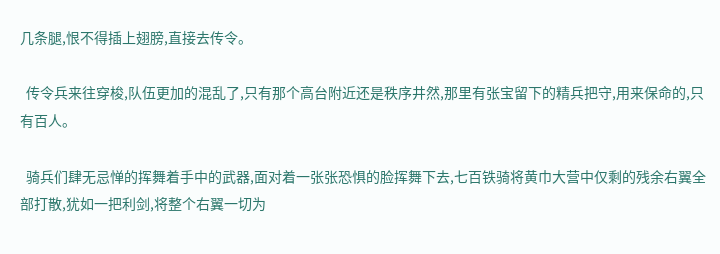几条腿,恨不得插上翅膀,直接去传令。

  传令兵来往穿梭,队伍更加的混乱了,只有那个高台附近还是秩序井然,那里有张宝留下的精兵把守,用来保命的,只有百人。

  骑兵们肆无忌惮的挥舞着手中的武器,面对着一张张恐惧的脸挥舞下去,七百铁骑将黄巾大营中仅剩的残余右翼全部打散,犹如一把利剑,将整个右翼一切为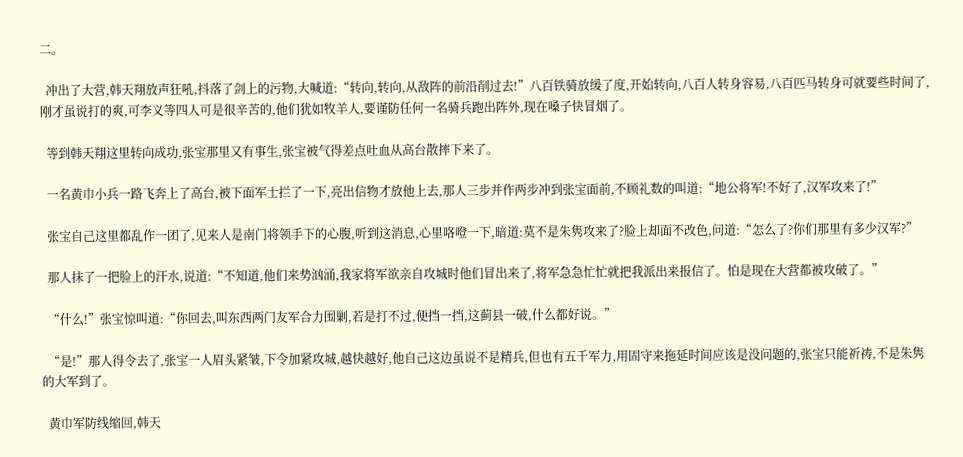二。

  冲出了大营,韩天翔放声狂吼,抖落了剑上的污物,大喊道:“转向,转向,从敌阵的前沿削过去!”八百铁骑放缓了度,开始转向,八百人转身容易,八百匹马转身可就要些时间了,刚才虽说打的爽,可李义等四人可是很辛苦的,他们犹如牧羊人,要谨防任何一名骑兵跑出阵外,现在嗓子快冒烟了。

  等到韩天翔这里转向成功,张宝那里又有事生,张宝被气得差点吐血从高台散摔下来了。

  一名黄巾小兵一路飞奔上了高台,被下面军士拦了一下,亮出信物才放他上去,那人三步并作两步冲到张宝面前,不顾礼数的叫道:“地公将军!不好了,汉军攻来了!”

  张宝自己这里都乱作一团了,见来人是南门将领手下的心腹,听到这消息,心里咯噔一下,暗道:莫不是朱隽攻来了?脸上却面不改色,问道:“怎么了?你们那里有多少汉军?”

  那人抹了一把脸上的汗水,说道:“不知道,他们来势汹涌,我家将军欲亲自攻城时他们冒出来了,将军急急忙忙就把我派出来报信了。怕是现在大营都被攻破了。”

  “什么!”张宝惊叫道:“你回去,叫东西两门友军合力围剿,若是打不过,便挡一挡,这蓟县一破,什么都好说。”

  “是!”那人得令去了,张宝一人眉头紧皱,下令加紧攻城,越快越好,他自己这边虽说不是精兵,但也有五千军力,用固守来拖延时间应该是没问题的,张宝只能祈祷,不是朱隽的大军到了。

  黄巾军防线缩回,韩天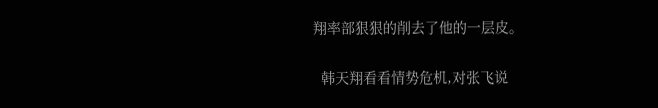翔率部狠狠的削去了他的一层皮。

  韩天翔看看情势危机,对张飞说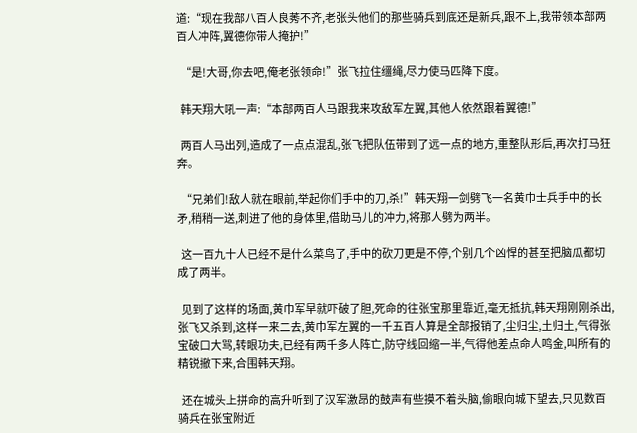道:“现在我部八百人良莠不齐,老张头他们的那些骑兵到底还是新兵,跟不上,我带领本部两百人冲阵,翼德你带人掩护!”

  “是!大哥,你去吧,俺老张领命!”张飞拉住缰绳,尽力使马匹降下度。

  韩天翔大吼一声:“本部两百人马跟我来攻敌军左翼,其他人依然跟着翼德!”

  两百人马出列,造成了一点点混乱,张飞把队伍带到了远一点的地方,重整队形后,再次打马狂奔。

  “兄弟们!敌人就在眼前,举起你们手中的刀,杀!”韩天翔一剑劈飞一名黄巾士兵手中的长矛,稍稍一送,刺进了他的身体里,借助马儿的冲力,将那人劈为两半。

  这一百九十人已经不是什么菜鸟了,手中的砍刀更是不停,个别几个凶悍的甚至把脑瓜都切成了两半。

  见到了这样的场面,黄巾军早就吓破了胆,死命的往张宝那里靠近,毫无抵抗,韩天翔刚刚杀出,张飞又杀到,这样一来二去,黄巾军左翼的一千五百人算是全部报销了,尘归尘,土归土,气得张宝破口大骂,转眼功夫,已经有两千多人阵亡,防守线回缩一半,气得他差点命人鸣金,叫所有的精锐撤下来,合围韩天翔。

  还在城头上拼命的高升听到了汉军激昂的鼓声有些摸不着头脑,偷眼向城下望去,只见数百骑兵在张宝附近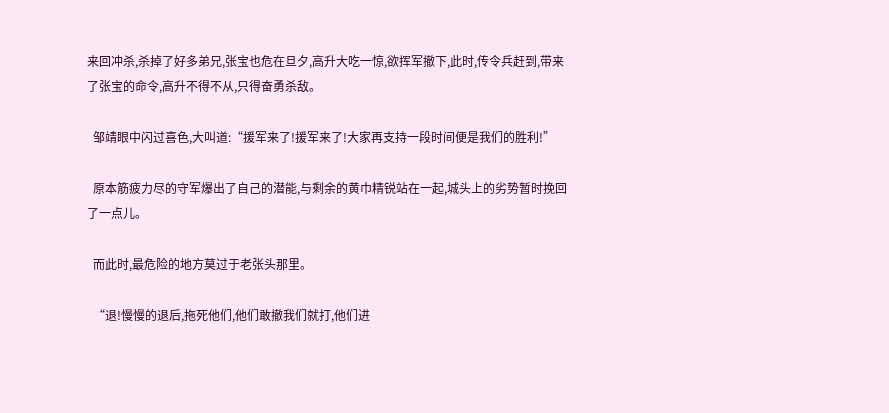来回冲杀,杀掉了好多弟兄,张宝也危在旦夕,高升大吃一惊,欲挥军撤下,此时,传令兵赶到,带来了张宝的命令,高升不得不从,只得奋勇杀敌。

  邹靖眼中闪过喜色,大叫道:“援军来了!援军来了!大家再支持一段时间便是我们的胜利!”

  原本筋疲力尽的守军爆出了自己的潜能,与剩余的黄巾精锐站在一起,城头上的劣势暂时挽回了一点儿。

  而此时,最危险的地方莫过于老张头那里。

  “退!慢慢的退后,拖死他们,他们敢撤我们就打,他们进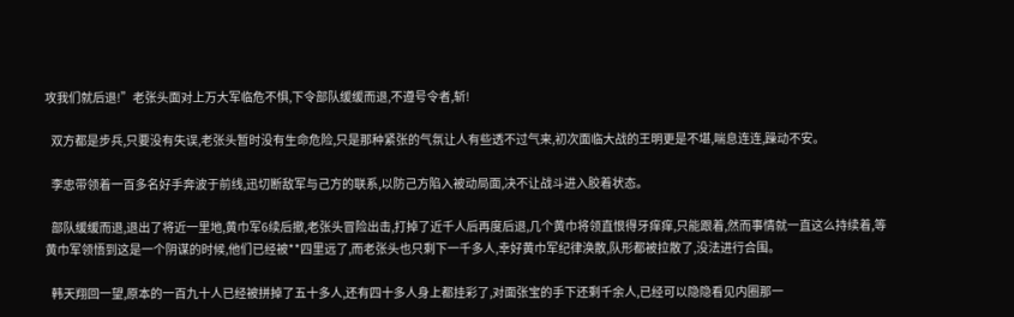攻我们就后退!”老张头面对上万大军临危不惧,下令部队缓缓而退,不遵号令者,斩!

  双方都是步兵,只要没有失误,老张头暂时没有生命危险,只是那种紧张的气氛让人有些透不过气来,初次面临大战的王明更是不堪,喘息连连,躁动不安。

  李忠带领着一百多名好手奔波于前线,迅切断敌军与己方的联系,以防己方陷入被动局面,决不让战斗进入胶着状态。

  部队缓缓而退,退出了将近一里地,黄巾军6续后撤,老张头冒险出击,打掉了近千人后再度后退,几个黄巾将领直恨得牙痒痒,只能跟着,然而事情就一直这么持续着,等黄巾军领悟到这是一个阴谋的时候,他们已经被**四里远了,而老张头也只剩下一千多人,幸好黄巾军纪律涣散,队形都被拉散了,没法进行合围。

  韩天翔回一望,原本的一百九十人已经被拼掉了五十多人,还有四十多人身上都挂彩了,对面张宝的手下还剩千余人,已经可以隐隐看见内圈那一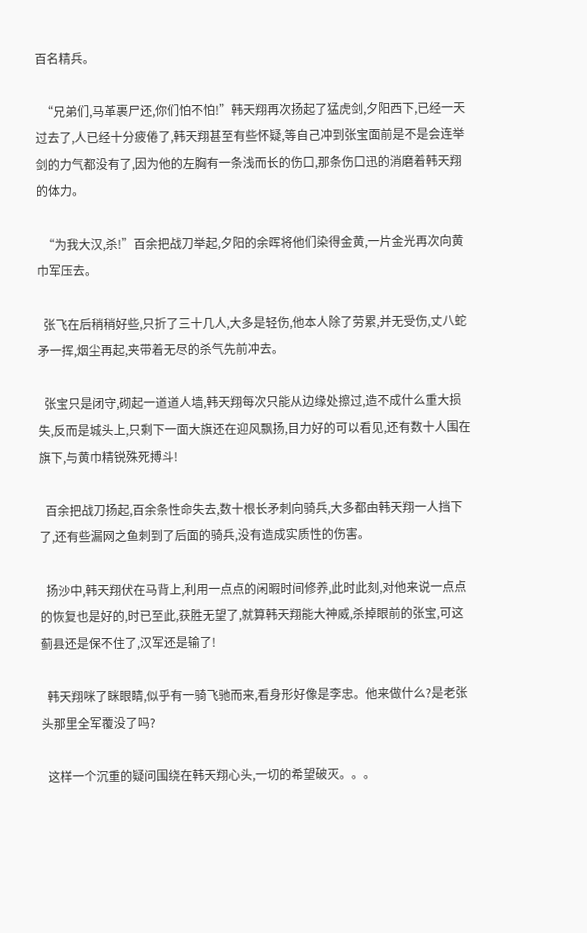百名精兵。

  “兄弟们,马革裹尸还,你们怕不怕!”韩天翔再次扬起了猛虎剑,夕阳西下,已经一天过去了,人已经十分疲倦了,韩天翔甚至有些怀疑,等自己冲到张宝面前是不是会连举剑的力气都没有了,因为他的左胸有一条浅而长的伤口,那条伤口迅的消磨着韩天翔的体力。

  “为我大汉,杀!”百余把战刀举起,夕阳的余晖将他们染得金黄,一片金光再次向黄巾军压去。

  张飞在后稍稍好些,只折了三十几人,大多是轻伤,他本人除了劳累,并无受伤,丈八蛇矛一挥,烟尘再起,夹带着无尽的杀气先前冲去。

  张宝只是闭守,砌起一道道人墙,韩天翔每次只能从边缘处擦过,造不成什么重大损失,反而是城头上,只剩下一面大旗还在迎风飘扬,目力好的可以看见,还有数十人围在旗下,与黄巾精锐殊死搏斗!

  百余把战刀扬起,百余条性命失去,数十根长矛刺向骑兵,大多都由韩天翔一人挡下了,还有些漏网之鱼刺到了后面的骑兵,没有造成实质性的伤害。

  扬沙中,韩天翔伏在马背上,利用一点点的闲暇时间修养,此时此刻,对他来说一点点的恢复也是好的,时已至此,获胜无望了,就算韩天翔能大神威,杀掉眼前的张宝,可这蓟县还是保不住了,汉军还是输了!

  韩天翔咪了眯眼睛,似乎有一骑飞驰而来,看身形好像是李忠。他来做什么?是老张头那里全军覆没了吗?

  这样一个沉重的疑问围绕在韩天翔心头,一切的希望破灭。。。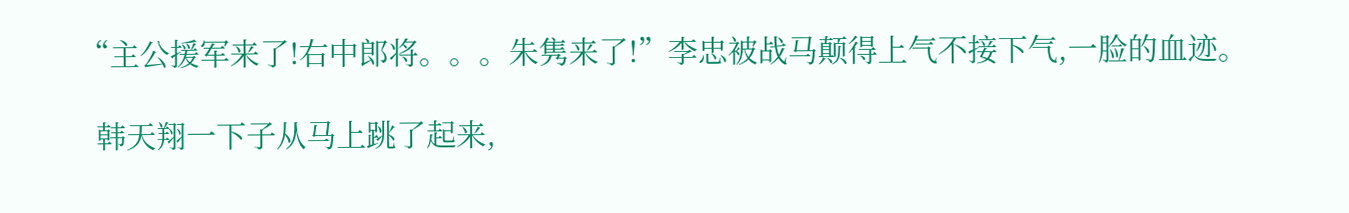“主公援军来了!右中郎将。。。朱隽来了!”李忠被战马颠得上气不接下气,一脸的血迹。

  韩天翔一下子从马上跳了起来,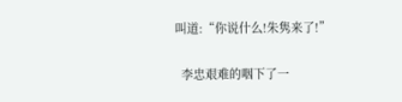叫道:“你说什么!朱隽来了!”

  李忠艰难的咽下了一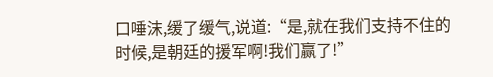口唾沫,缓了缓气,说道:“是,就在我们支持不住的时候,是朝廷的援军啊!我们赢了!”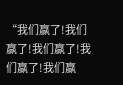“我们赢了!我们赢了!我们赢了!我们赢了!我们赢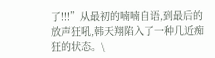了!!!”从最初的喃喃自语,到最后的放声狂吼,韩天翔陷入了一种几近痴狂的状态。\